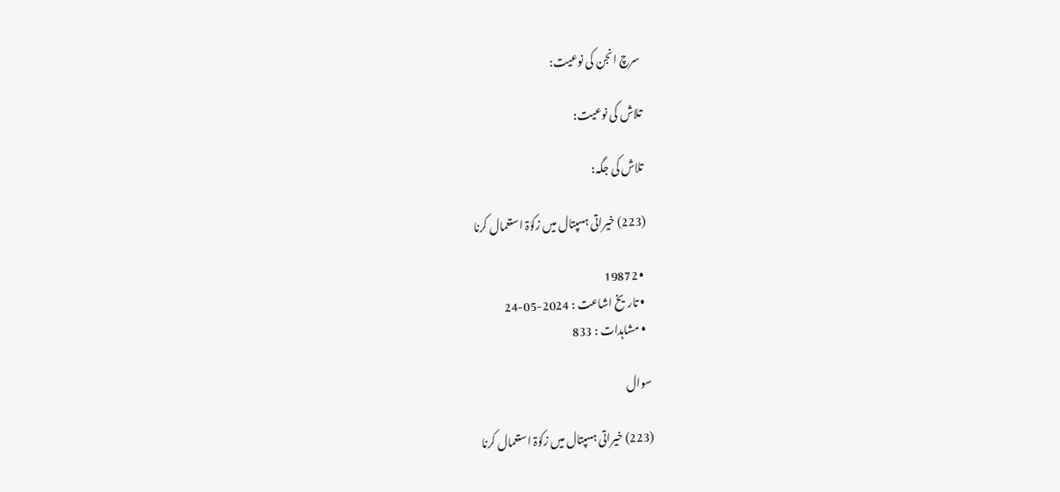سرچ انجن کی نوعیت:

تلاش کی نوعیت:

تلاش کی جگہ:

(223) خیراتی ہسپتال میں زکوٰۃ استعمال کرنا

  • 19872
  • تاریخ اشاعت : 2024-05-24
  • مشاہدات : 833

سوال

(223) خیراتی ہسپتال میں زکوٰۃ استعمال کرنا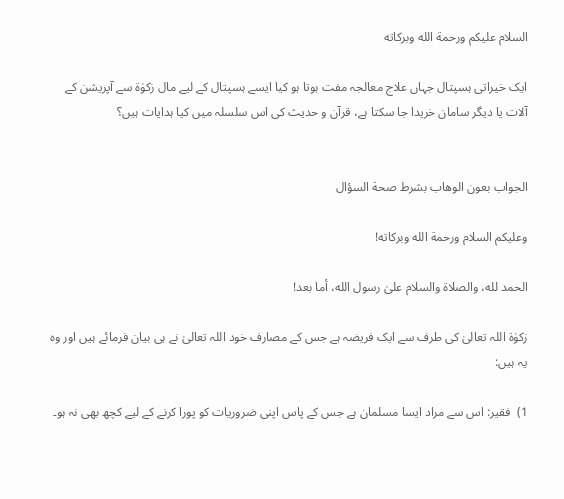السلام عليكم ورحمة الله وبركاته

ایک خیراتی ہسپتال جہاں علاج معالجہ مفت ہوتا ہو کیا ایسے ہسپتال کے لیے مال زکوٰۃ سے آپریشن کے آلات یا دیگر سامان خریدا جا سکتا ہے، قرآن و حدیث کی اس سلسلہ میں کیا ہدایات ہیں؟


الجواب بعون الوهاب بشرط صحة السؤال

وعلیکم السلام ورحمة الله وبرکاته!

الحمد لله، والصلاة والسلام علىٰ رسول الله، أما بعد!

زکوٰۃ اللہ تعالیٰ کی طرف سے ایک فریضہ ہے جس کے مصارف خود اللہ تعالیٰ نے ہی بیان فرمائے ہیں اور وہ یہ ہیں:

1)  فقیر: اس سے مراد ایسا مسلمان ہے جس کے پاس اپنی ضروریات کو پورا کرنے کے لیے کچھ بھی نہ ہو۔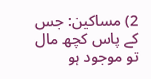2) مساکین: جس کے پاس کچھ مال تو موجود ہو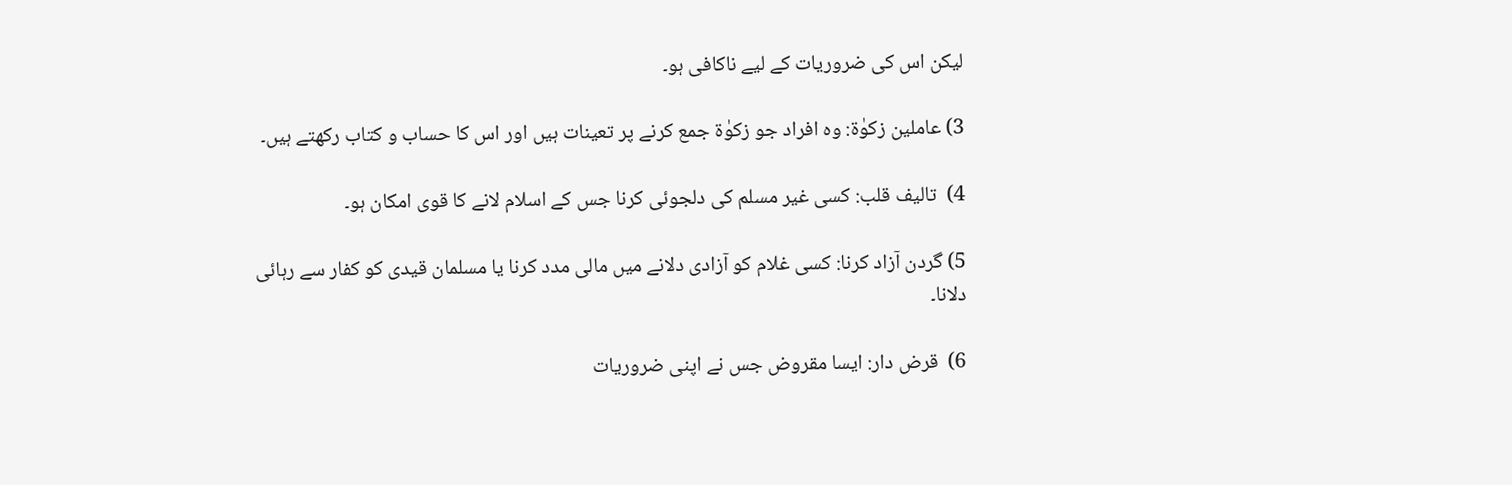لیکن اس کی ضروریات کے لیے ناکافی ہو۔

3) عاملین زکوٰۃ: وہ افراد جو زکوٰۃ جمع کرنے پر تعینات ہیں اور اس کا حساب و کتاب رکھتے ہیں۔

4)  تالیف قلب: کسی غیر مسلم کی دلجوئی کرنا جس کے اسلام لانے کا قوی امکان ہو۔

5) گردن آزاد کرنا: کسی غلام کو آزادی دلانے میں مالی مدد کرنا یا مسلمان قیدی کو کفار سے رہائی دلانا۔

6)  قرض دار: ایسا مقروض جس نے اپنی ضروریات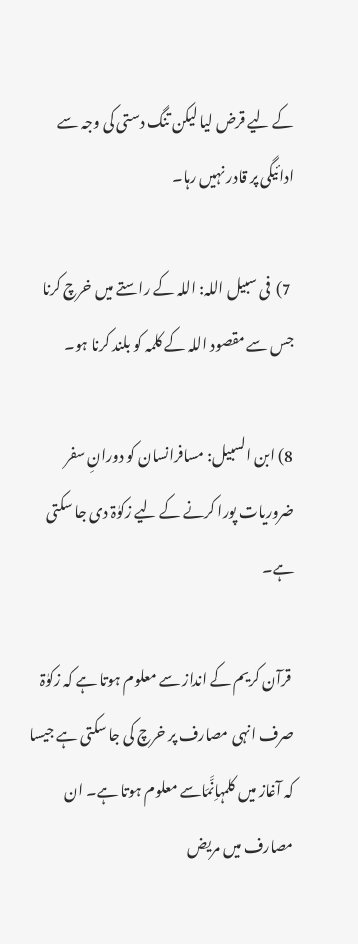کے لیے قرض لیا لیکن تنگ دستی کی وجہ سے ادائیگی پر قادر نہیں رہا۔

 7)  فی سبیل اللہ: اللہ کے راستے میں خرچ کرنا جس سے مقصود اللہ کے کلمہ کو بلند کرنا ہو۔

8) ابن السبیل: مسافرانسان کو دورانِ سفر ضروریات پورا کرنے کے لیے زکوٰۃ دی جا سکتی ہے۔

 قرآن کریم کے انداز سے معلوم ہوتا ہے کہ زکوٰۃ صرف انہی مصارف پر خرچ کی جا سکتی ہے جیسا کہ آغاز میں کلمہاِنَّمَاسے معلوم ہوتا ہے۔ ان مصارف میں مریض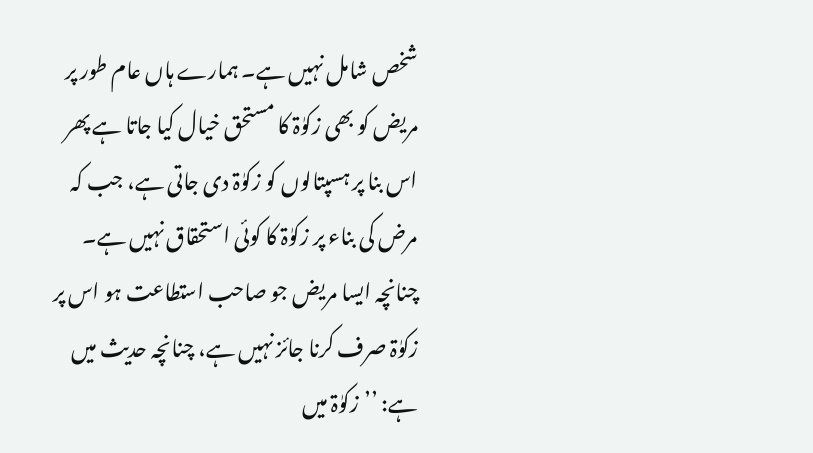شخص شامل نہیں ہے۔ ہمارے ہاں عام طور پر مریض کو بھی زکوٰۃ کا مستحق خیال کیا جاتا ہے پھر اس بنا پر ہسپتالوں کو زکوٰۃ دی جاتی ہے، جب کہ مرض کی بناء پر زکوٰۃ کا کوئی استحقاق نہیں ہے۔ چنانچہ ایسا مریض جو صاحب استطاعت ہو اس پر زکوٰۃ صرف کرنا جائز نہیں ہے، چنانچہ حدیث میں ہے: ’’زکوٰۃ میں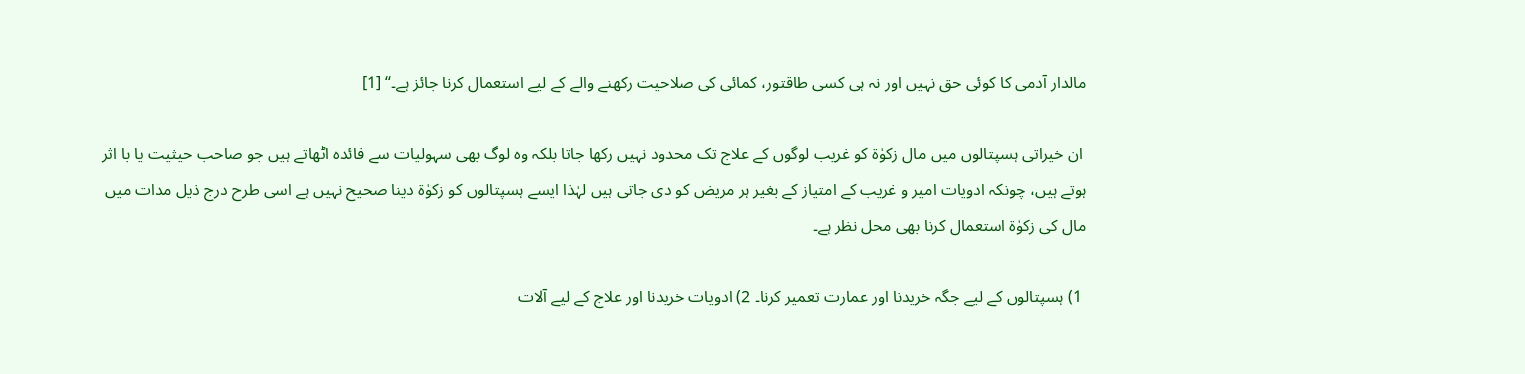مالدار آدمی کا کوئی حق نہیں اور نہ ہی کسی طاقتور، کمائی کی صلاحیت رکھنے والے کے لیے استعمال کرنا جائز ہے۔‘‘ [1]

 ان خیراتی ہسپتالوں میں مال زکوٰۃ کو غریب لوگوں کے علاج تک محدود نہیں رکھا جاتا بلکہ وہ لوگ بھی سہولیات سے فائدہ اٹھاتے ہیں جو صاحب حیثیت یا با اثر ہوتے ہیں، چونکہ ادویات امیر و غریب کے امتیاز کے بغیر ہر مریض کو دی جاتی ہیں لہٰذا ایسے ہسپتالوں کو زکوٰۃ دینا صحیح نہیں ہے اسی طرح درج ذیل مدات میں مال کی زکوٰۃ استعمال کرنا بھی محل نظر ہے۔

 1) ہسپتالوں کے لیے جگہ خریدنا اور عمارت تعمیر کرنا۔ 2) ادویات خریدنا اور علاج کے لیے آلات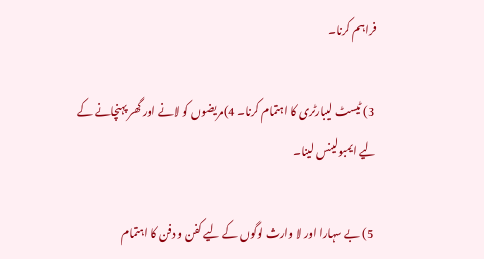فراہم کرنا۔

 3) ٹیسٹ لیبارٹری کا اہتمام کرنا۔ 4)مریضوں کو لانے اور گھر پہنچانے کے لیے ایمبولینس لینا۔

 5) بے سہارا اور لا وارث لوگوں کے لیے کفن و دفن کا اہتمام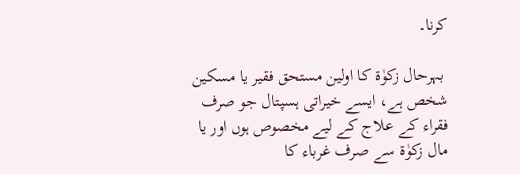کرنا۔

 بہرحال زکوٰۃ کا اولین مستحق فقیر یا مسکین شخص ہے، ایسے خیراتی ہسپتال جو صرف فقراء کے علاج کے لیے مخصوص ہوں اور یا مال زکوٰۃ سے صرف غرباء کا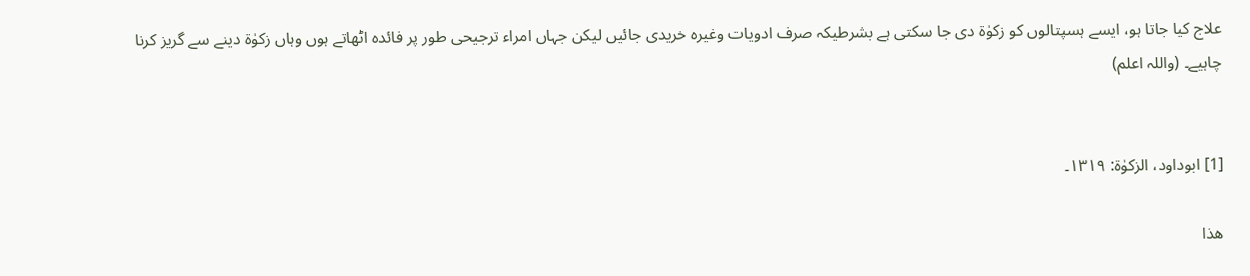علاج کیا جاتا ہو، ایسے ہسپتالوں کو زکوٰۃ دی جا سکتی ہے بشرطیکہ صرف ادویات وغیرہ خریدی جائیں لیکن جہاں امراء ترجیحی طور پر فائدہ اٹھاتے ہوں وہاں زکوٰۃ دینے سے گریز کرنا چاہیے۔ (واللہ اعلم)


[1] ابوداود، الزکوٰة: ۱۳۱۹۔

ھذا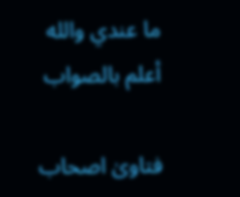ما عندي والله أعلم بالصواب

فتاویٰ اصحاب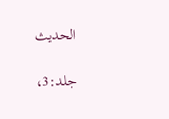الحدیث

جلد:3،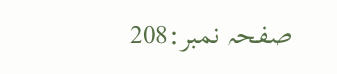صفحہ نمبر:208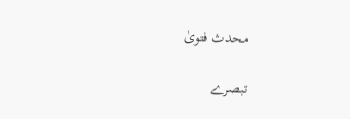محدث فتویٰ

تبصرے